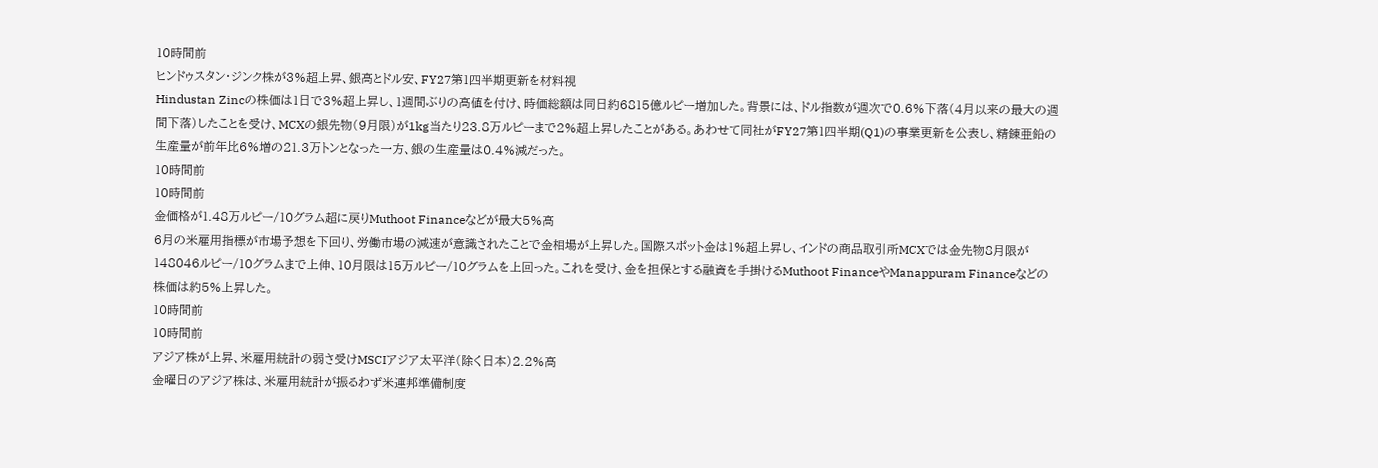10時間前
ヒンドゥスタン・ジンク株が3%超上昇、銀高とドル安、FY27第1四半期更新を材料視
Hindustan Zincの株価は1日で3%超上昇し、1週間ぶりの高値を付け、時価総額は同日約6815億ルピー増加した。背景には、ドル指数が週次で0.6%下落(4月以来の最大の週間下落)したことを受け、MCXの銀先物(9月限)が1kg当たり23.8万ルピーまで2%超上昇したことがある。あわせて同社がFY27第1四半期(Q1)の事業更新を公表し、精錬亜鉛の生産量が前年比6%増の21.3万トンとなった一方、銀の生産量は0.4%減だった。
10時間前
10時間前
金価格が1.48万ルピー/10グラム超に戻りMuthoot Financeなどが最大5%高
6月の米雇用指標が市場予想を下回り、労働市場の減速が意識されたことで金相場が上昇した。国際スポット金は1%超上昇し、インドの商品取引所MCXでは金先物8月限が148046ルピー/10グラムまで上伸、10月限は15万ルピー/10グラムを上回った。これを受け、金を担保とする融資を手掛けるMuthoot FinanceやManappuram Financeなどの株価は約5%上昇した。
10時間前
10時間前
アジア株が上昇、米雇用統計の弱さ受けMSCIアジア太平洋(除く日本)2.2%高
金曜日のアジア株は、米雇用統計が振るわず米連邦準備制度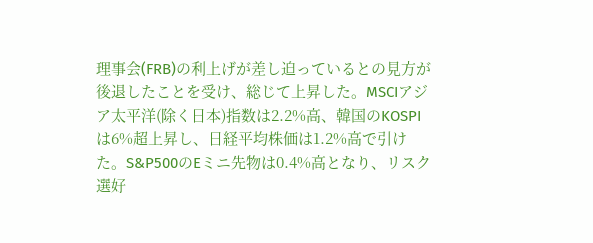理事会(FRB)の利上げが差し迫っているとの見方が後退したことを受け、総じて上昇した。MSCIアジア太平洋(除く日本)指数は2.2%高、韓国のKOSPIは6%超上昇し、日経平均株価は1.2%高で引けた。S&P500のEミニ先物は0.4%高となり、リスク選好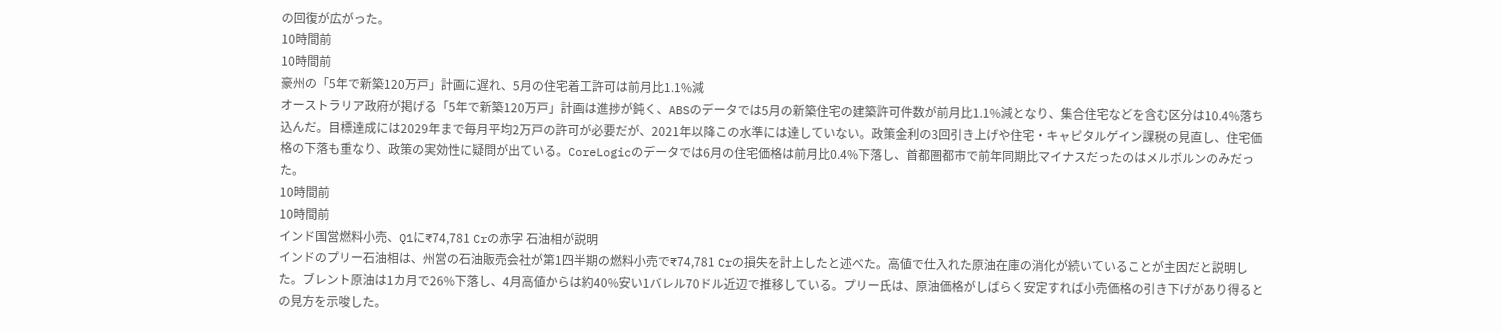の回復が広がった。
10時間前
10時間前
豪州の「5年で新築120万戸」計画に遅れ、5月の住宅着工許可は前月比1.1%減
オーストラリア政府が掲げる「5年で新築120万戸」計画は進捗が鈍く、ABSのデータでは5月の新築住宅の建築許可件数が前月比1.1%減となり、集合住宅などを含む区分は10.4%落ち込んだ。目標達成には2029年まで毎月平均2万戸の許可が必要だが、2021年以降この水準には達していない。政策金利の3回引き上げや住宅・キャピタルゲイン課税の見直し、住宅価格の下落も重なり、政策の実効性に疑問が出ている。CoreLogicのデータでは6月の住宅価格は前月比0.4%下落し、首都圏都市で前年同期比マイナスだったのはメルボルンのみだった。
10時間前
10時間前
インド国営燃料小売、Q1に₹74,781 Crの赤字 石油相が説明
インドのプリー石油相は、州営の石油販売会社が第1四半期の燃料小売で₹74,781 Crの損失を計上したと述べた。高値で仕入れた原油在庫の消化が続いていることが主因だと説明した。ブレント原油は1カ月で26%下落し、4月高値からは約40%安い1バレル70ドル近辺で推移している。プリー氏は、原油価格がしばらく安定すれば小売価格の引き下げがあり得るとの見方を示唆した。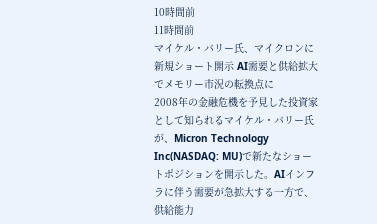10時間前
11時間前
マイケル・バリー氏、マイクロンに新規ショート開示 AI需要と供給拡大でメモリー市況の転換点に
2008年の金融危機を予見した投資家として知られるマイケル・バリー氏が、Micron Technology Inc(NASDAQ: MU)で新たなショートポジションを開示した。AIインフラに伴う需要が急拡大する一方で、供給能力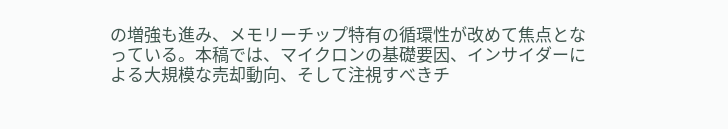の増強も進み、メモリーチップ特有の循環性が改めて焦点となっている。本稿では、マイクロンの基礎要因、インサイダーによる大規模な売却動向、そして注視すべきチ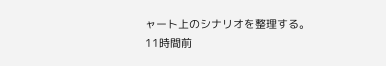ャート上のシナリオを整理する。
11時間前